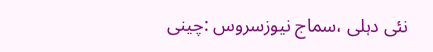نئی دہلی ،سماج نیوزسروس :چینی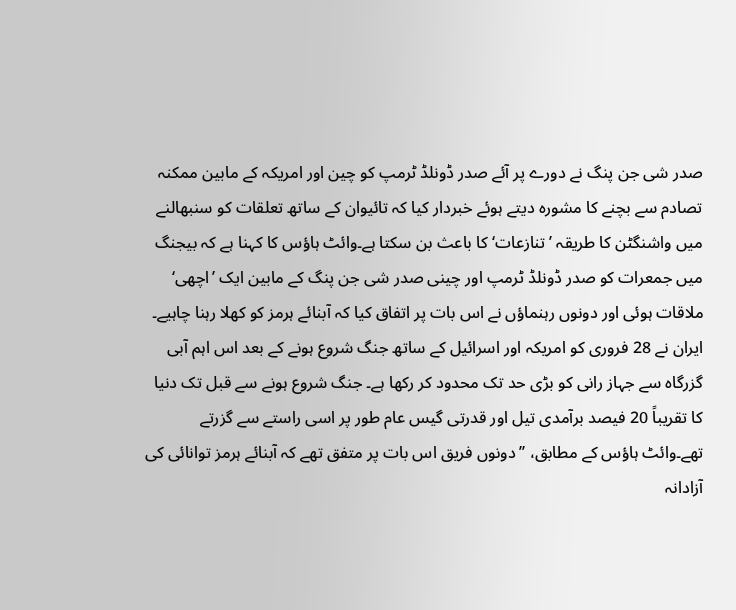صدر شی جن پنگ نے دورے پر آئے صدر ڈونلڈ ٹرمپ کو چین اور امریکہ کے مابین ممکنہ تصادم سے بچنے کا مشورہ دیتے ہوئے خبردار کیا کہ تائیوان کے ساتھ تعلقات کو سنبھالنے میں واشنگٹن کا طریقہ ’تنازعات‘ کا باعث بن سکتا ہے۔وائٹ ہاؤس کا کہنا ہے کہ بیجنگ میں جمعرات کو صدر ڈونلڈ ٹرمپ اور چینی صدر شی جن پنگ کے مابین ایک ’اچھی‘ ملاقات ہوئی اور دونوں رہنماؤں نے اس بات پر اتفاق کیا کہ آبنائے ہرمز کو کھلا رہنا چاہیے۔ ایران نے 28 فروری کو امریکہ اور اسرائیل کے ساتھ جنگ شروع ہونے کے بعد اس اہم آبی گزرگاہ سے جہاز رانی کو بڑی حد تک محدود کر رکھا ہے۔ جنگ شروع ہونے سے قبل تک دنیا کا تقریباً 20 فیصد برآمدی تیل اور قدرتی گیس عام طور پر اسی راستے سے گزرتے تھے۔وائٹ ہاؤس کے مطابق، ’’دونوں فریق اس بات پر متفق تھے کہ آبنائے ہرمز توانائی کی آزادانہ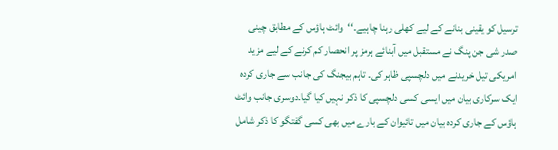ترسیل کو یقینی بنانے کے لیے کھلی رہنا چاہیے۔‘‘وائٹ ہاؤس کے مطابق چینی صدر شی جن پنگ نے مستقبل میں آبنائے ہرمز پر انحصار کم کرنے کے لیے مزید امریکی تیل خریدنے میں دلچسپی ظاہر کی۔ تاہم بیجنگ کی جانب سے جاری کردہ ایک سرکاری بیان میں ایسی کسی دلچسپی کا ذکر نہیں کیا گیا۔دوسری جانب وائٹ ہاؤس کے جاری کردہ بیان میں تائیوان کے بارے میں بھی کسی گفتگو کا ذکر شامل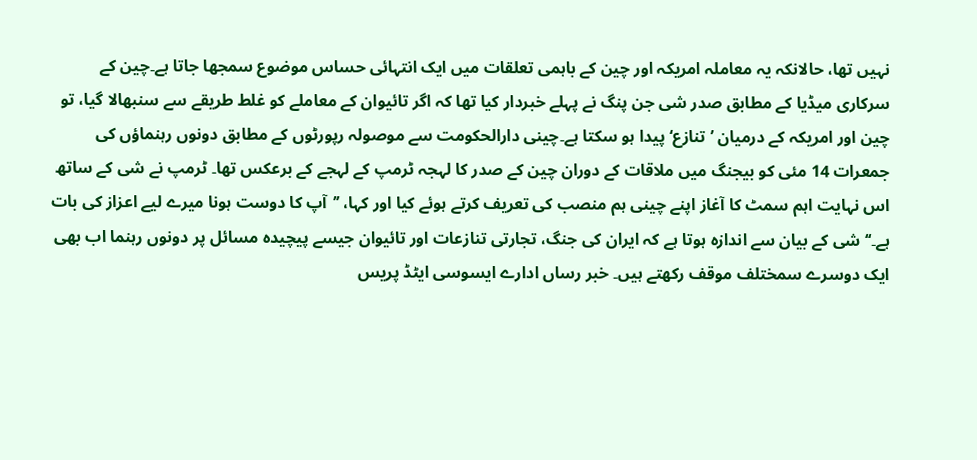نہیں تھا، حالانکہ یہ معاملہ امریکہ اور چین کے باہمی تعلقات میں ایک انتہائی حساس موضوع سمجھا جاتا ہے۔چین کے سرکاری میڈیا کے مطابق صدر شی جن پنگ نے پہلے خبردار کیا تھا کہ اگر تائیوان کے معاملے کو غلط طریقے سے سنبھالا گیا، تو چین اور امریکہ کے درمیان ’تنازع‘ پیدا ہو سکتا ہے۔چینی دارالحکومت سے موصولہ رپورٹوں کے مطابق دونوں رہنماؤں کی جمعرات 14 مئی کو بیجنگ میں ملاقات کے دوران چین کے صدر کا لہجہ ٹرمپ کے لہجے کے برعکس تھا۔ ٹرمپ نے شی کے ساتھ اس نہایت اہم سمٹ کا آغاز اپنے چینی ہم منصب کی تعریف کرتے ہوئے کیا اور کہا، ’’آپ کا دوست ہونا میرے لیے اعزاز کی بات ہے۔‘‘شی کے بیان سے اندازہ ہوتا ہے کہ ایران کی جنگ، تجارتی تنازعات اور تائیوان جیسے پیچیدہ مسائل پر دونوں رہنما اب بھی ایک دوسرے سمختلف موقف رکھتے ہیں۔ خبر رساں ادارے ایسوسی ایٹڈ پریس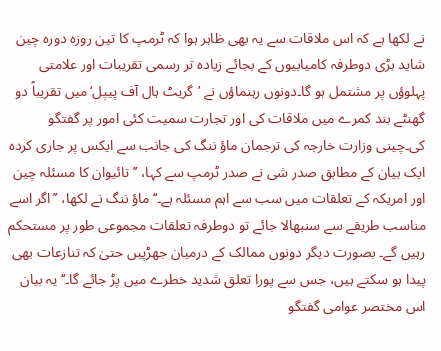نے لکھا ہے کہ اس ملاقات سے یہ بھی ظاہر ہوا کہ ٹرمپ کا تین روزہ دورہ چین شاید بڑی دوطرفہ کامیابیوں کے بجائے زیادہ تر رسمی تقریبات اور علامتی پہلوؤں پر مشتمل ہو گا۔دونوں رہنماؤں نے ’گریٹ ہال آف پیپل‘میں تقریباً دو گھنٹے بند کمرے میں ملاقات کی اور تجارت سمیت کئی امور پر گفتگو کی۔چینی وزارت خارجہ کی ترجمان ماؤ ننگ کی جانب سے ایکس پر جاری کردہ ایک بیان کے مطابق صدر شی نے صدر ٹرمپ سے کہا، ’’تائیوان کا مسئلہ چین اور امریکہ کے تعلقات میں سب سے اہم مسئلہ ہے۔‘‘ماؤ ننگ نے لکھا، ’’اگر اسے مناسب طریقے سے سنبھالا جائے تو دوطرفہ تعلقات مجموعی طور پر مستحکم رہیں گے۔ بصورت دیگر دونوں ممالک کے درمیان جھڑپیں حتیٰ کہ تنازعات بھی پیدا ہو سکتے ہیں، جس سے پورا تعلق شدید خطرے میں پڑ جائے گا۔‘‘یہ بیان اس مختصر عوامی گفتگو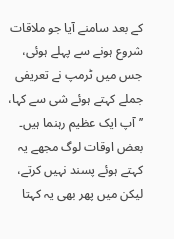کے بعد سامنے آیا جو ملاقات شروع ہونے سے پہلے ہوئی، جس میں ٹرمپ نے تعریفی جملے کہتے ہوئے شی سے کہا، ’’آپ ایک عظیم رہنما ہیں۔ بعض اوقات لوگ مجھے یہ کہتے ہوئے پسند نہیں کرتے، لیکن میں پھر بھی یہ کہتا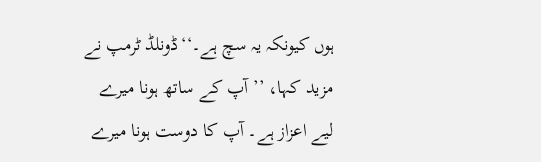ہوں کیونکہ یہ سچ ہے۔‘‘ڈونلڈ ٹرمپ نے مزید کہا، ’’آپ کے ساتھ ہونا میرے لیے اعزاز ہے۔ آپ کا دوست ہونا میرے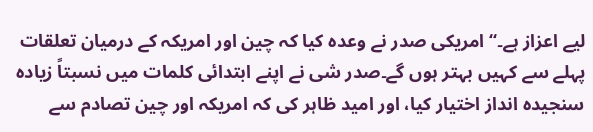لیے اعزاز ہے۔‘‘ امریکی صدر نے وعدہ کیا کہ چین اور امریکہ کے درمیان تعلقات پہلے سے کہیں بہتر ہوں گے۔صدر شی نے اپنے ابتدائی کلمات میں نسبتاً زیادہ سنجیدہ انداز اختیار کیا، اور امید ظاہر کی کہ امریکہ اور چین تصادم سے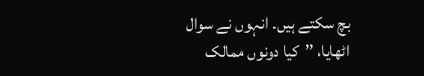بچ سکتے ہیں۔ انہوں نے سوال اٹھایا، ’’کیا دونوں ممالک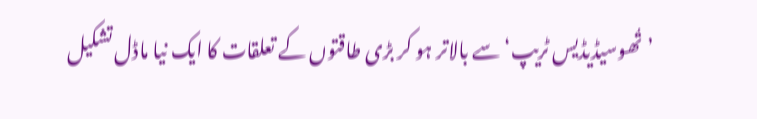’تُھوسیڈیڈیس ٹریپ‘ سے بالاتر ہو کر بڑی طاقتوں کے تعلقات کا ایک نیا ماڈل تشکیل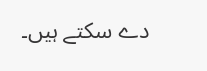دے سکتے ہیں۔